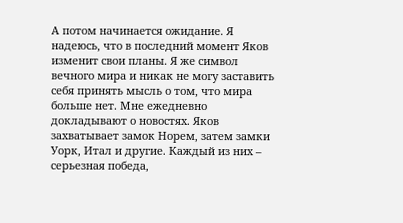А потом начинается ожидание. Я надеюсь, что в последний момент Яков изменит свои планы. Я же символ вечного мира и никак не могу заставить себя принять мысль о том, что мира больше нет. Мне ежедневно докладывают о новостях. Яков захватывает замок Норем, затем замки Уорк, Итал и другие. Каждый из них – серьезная победа,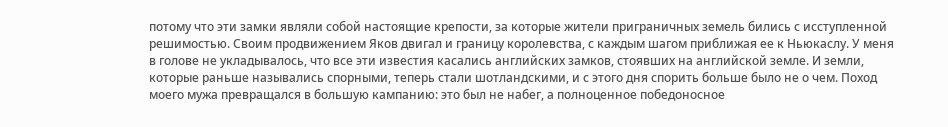потому что эти замки являли собой настоящие крепости, за которые жители приграничных земель бились с исступленной решимостью. Своим продвижением Яков двигал и границу королевства, с каждым шагом приближая ее к Ньюкаслу. У меня в голове не укладывалось, что все эти известия касались английских замков, стоявших на английской земле. И земли, которые раньше назывались спорными, теперь стали шотландскими, и с этого дня спорить больше было не о чем. Поход моего мужа превращался в большую кампанию: это был не набег, а полноценное победоносное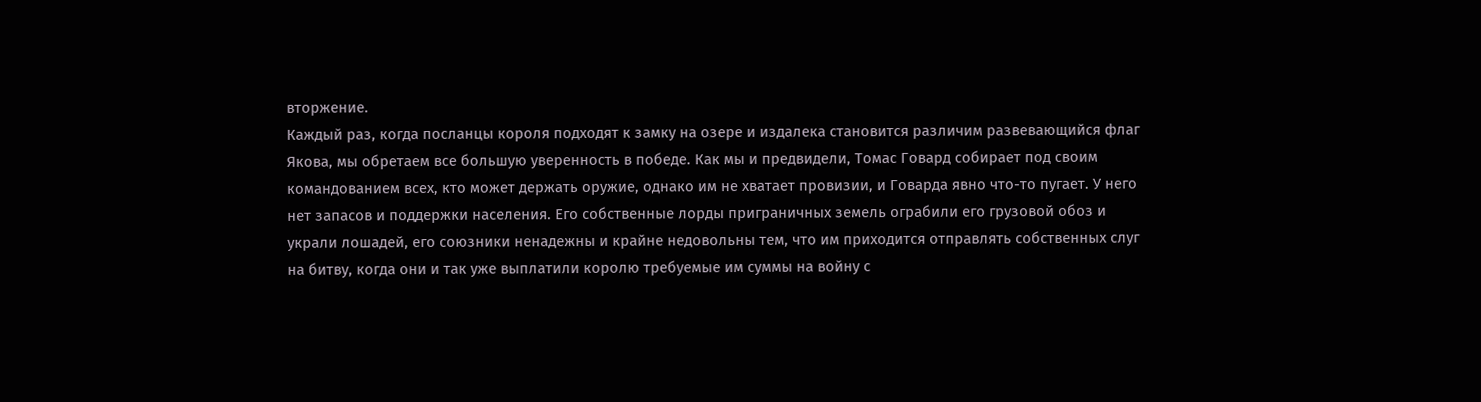вторжение.
Каждый раз, когда посланцы короля подходят к замку на озере и издалека становится различим развевающийся флаг Якова, мы обретаем все большую уверенность в победе. Как мы и предвидели, Томас Говард собирает под своим командованием всех, кто может держать оружие, однако им не хватает провизии, и Говарда явно что-то пугает. У него нет запасов и поддержки населения. Его собственные лорды приграничных земель ограбили его грузовой обоз и украли лошадей, его союзники ненадежны и крайне недовольны тем, что им приходится отправлять собственных слуг на битву, когда они и так уже выплатили королю требуемые им суммы на войну с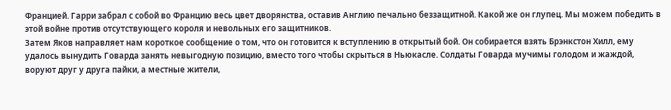Францией. Гарри забрал с собой во Францию весь цвет дворянства, оставив Англию печально беззащитной. Какой же он глупец. Мы можем победить в этой войне против отсутствующего короля и невольных его защитников.
Затем Яков направляет нам короткое сообщение о том, что он готовится к вступлению в открытый бой. Он собирается взять Брэнкстон Хилл, ему удалось вынудить Говарда занять невыгодную позицию, вместо того чтобы скрыться в Ньюкасле. Солдаты Говарда мучимы голодом и жаждой, воруют друг у друга пайки, а местные жители,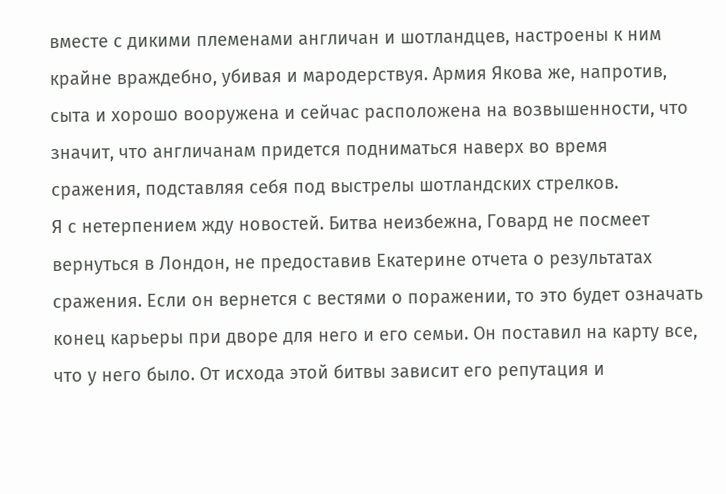вместе с дикими племенами англичан и шотландцев, настроены к ним крайне враждебно, убивая и мародерствуя. Армия Якова же, напротив, сыта и хорошо вооружена и сейчас расположена на возвышенности, что значит, что англичанам придется подниматься наверх во время сражения, подставляя себя под выстрелы шотландских стрелков.
Я с нетерпением жду новостей. Битва неизбежна, Говард не посмеет вернуться в Лондон, не предоставив Екатерине отчета о результатах сражения. Если он вернется с вестями о поражении, то это будет означать конец карьеры при дворе для него и его семьи. Он поставил на карту все, что у него было. От исхода этой битвы зависит его репутация и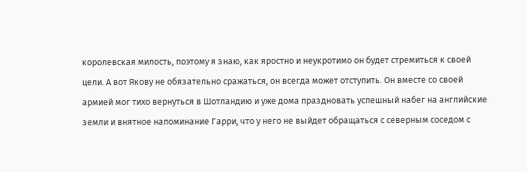королевская милость, поэтому я знаю, как яростно и неукротимо он будет стремиться к своей цели. А вот Якову не обязательно сражаться, он всегда может отступить. Он вместе со своей армией мог тихо вернуться в Шотландию и уже дома праздновать успешный набег на английские земли и внятное напоминание Гарри, что у него не выйдет обращаться с северным соседом с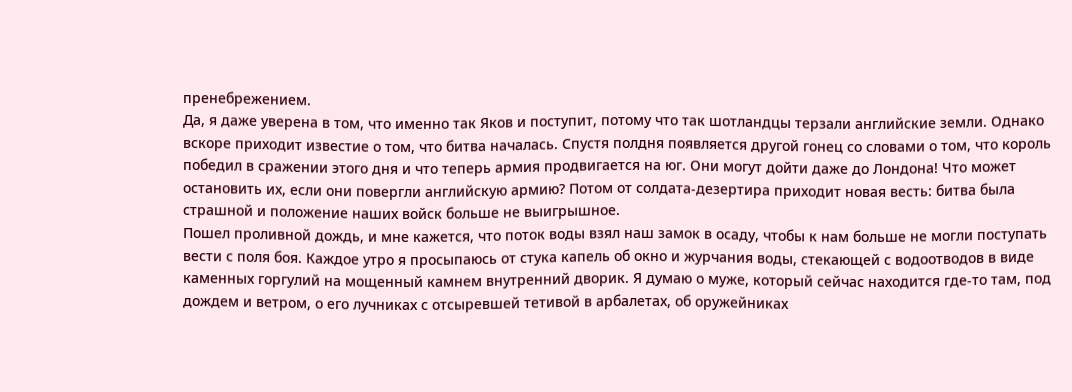пренебрежением.
Да, я даже уверена в том, что именно так Яков и поступит, потому что так шотландцы терзали английские земли. Однако вскоре приходит известие о том, что битва началась. Спустя полдня появляется другой гонец со словами о том, что король победил в сражении этого дня и что теперь армия продвигается на юг. Они могут дойти даже до Лондона! Что может остановить их, если они повергли английскую армию? Потом от солдата-дезертира приходит новая весть: битва была страшной и положение наших войск больше не выигрышное.
Пошел проливной дождь, и мне кажется, что поток воды взял наш замок в осаду, чтобы к нам больше не могли поступать вести с поля боя. Каждое утро я просыпаюсь от стука капель об окно и журчания воды, стекающей с водоотводов в виде каменных горгулий на мощенный камнем внутренний дворик. Я думаю о муже, который сейчас находится где-то там, под дождем и ветром, о его лучниках с отсыревшей тетивой в арбалетах, об оружейниках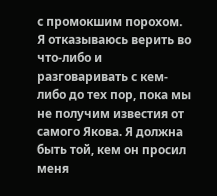с промокшим порохом. Я отказываюсь верить во что-либо и разговаривать с кем-либо до тех пор, пока мы не получим известия от самого Якова. Я должна быть той, кем он просил меня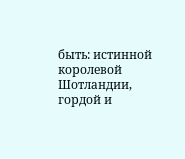быть: истинной королевой Шотландии, гордой и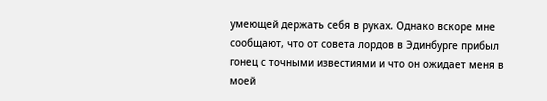умеющей держать себя в руках. Однако вскоре мне сообщают, что от совета лордов в Эдинбурге прибыл гонец с точными известиями и что он ожидает меня в моей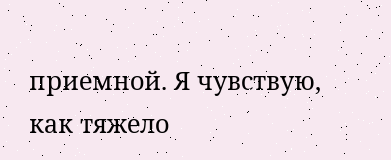приемной. Я чувствую, как тяжело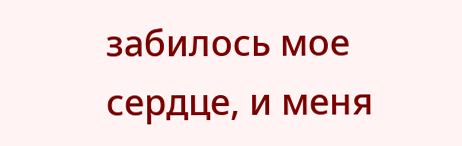забилось мое сердце, и меня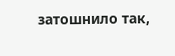затошнило так,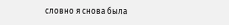словно я снова была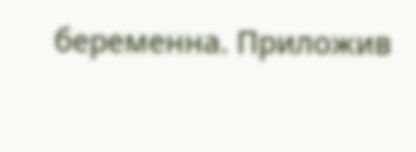беременна. Приложив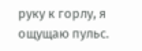руку к горлу, я ощущаю пульс.